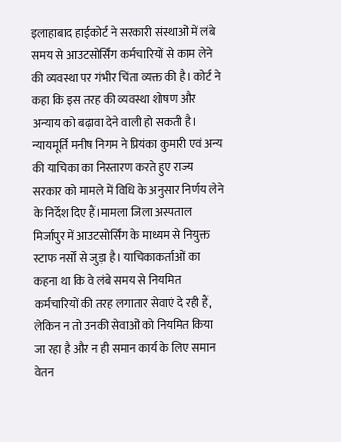इलाहाबाद हाईकोर्ट ने सरकारी संस्थाओं में लंबे समय से आउटसोर्सिंग कर्मचारियों से काम लेने की व्यवस्था पर गंभीर चिंता व्यक्त की है। कोर्ट ने कहा कि इस तरह की व्यवस्था शोषण और अन्याय को बढ़ावा देने वाली हो सकती है। न्यायमूर्ति मनीष निगम ने प्रियंका कुमारी एवं अन्य की याचिका का निस्तारण करते हुए राज्य सरकार को मामले में विधि के अनुसार निर्णय लेने के निर्देश दिए हैं।मामला जिला अस्पताल मिर्जापुर में आउटसोर्सिंग के माध्यम से नियुक्त स्टाफ नर्सों से जुड़ा है। याचिकाकर्ताओं का कहना था कि वे लंबे समय से नियमित कर्मचारियों की तरह लगातार सेवाएं दे रही हैं, लेकिन न तो उनकी सेवाओं को नियमित किया जा रहा है और न ही समान कार्य के लिए समान वेतन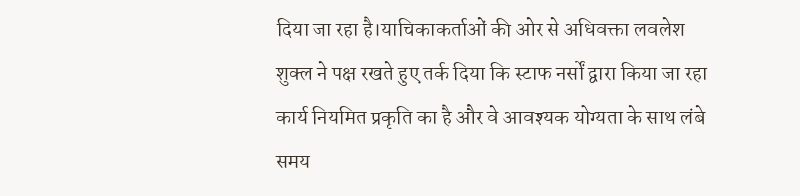दिया जा रहा है।याचिकाकर्ताओं की ओर से अधिवक्ता लवलेश शुक्ल ने पक्ष रखते हुए तर्क दिया कि स्टाफ नर्सों द्वारा किया जा रहा कार्य नियमित प्रकृति का है और वे आवश्यक योग्यता के साथ लंबे समय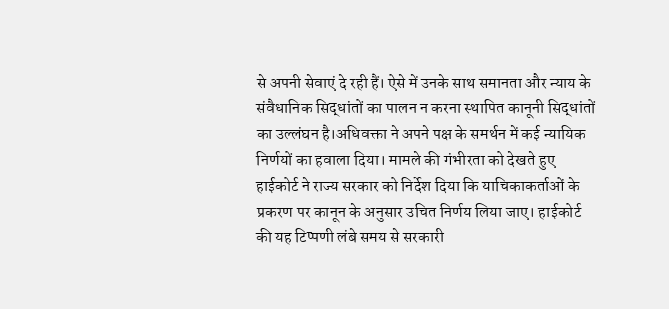से अपनी सेवाएं दे रही हैं। ऐसे में उनके साथ समानता और न्याय के संवैधानिक सिद्धांतों का पालन न करना स्थापित कानूनी सिद्धांतों का उल्लंघन है।अधिवक्ता ने अपने पक्ष के समर्थन में कई न्यायिक निर्णयों का हवाला दिया। मामले की गंभीरता को देखते हुए हाईकोर्ट ने राज्य सरकार को निर्देश दिया कि याचिकाकर्ताओं के प्रकरण पर कानून के अनुसार उचित निर्णय लिया जाए। हाईकोर्ट की यह टिप्पणी लंबे समय से सरकारी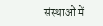संस्थाओं में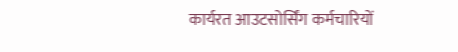कार्यरत आउटसोर्सिंग कर्मचारियों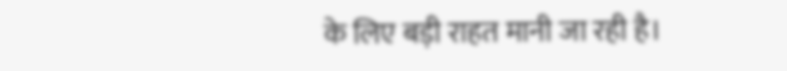के लिए बड़ी राहत मानी जा रही है।